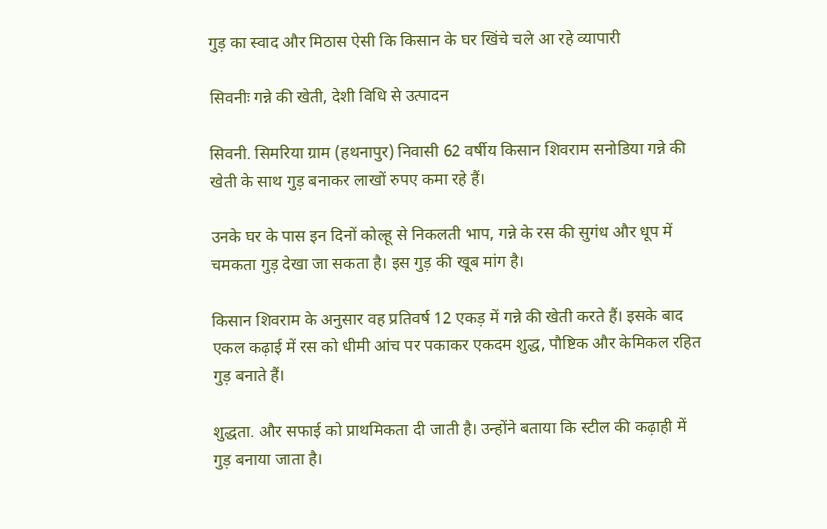गुड़ का स्वाद और मिठास ऐसी कि किसान के घर खिंचे चले आ रहे व्यापारी

सिवनीः गन्ने की खेती, देशी विधि से उत्पादन

सिवनी. सिमरिया ग्राम (हथनापुर) निवासी 62 वर्षीय किसान शिवराम सनोडिया गन्ने की खेती के साथ गुड़ बनाकर लाखों रुपए कमा रहे हैं।

उनके घर के पास इन दिनों कोल्हू से निकलती भाप, गन्ने के रस की सुगंध और धूप में चमकता गुड़ देखा जा सकता है। इस गुड़ की खूब मांग है।

किसान शिवराम के अनुसार वह प्रतिवर्ष 12 एकड़ में गन्ने की खेती करते हैं। इसके बाद एकल कढ़ाई में रस को धीमी आंच पर पकाकर एकदम शुद्ध, पौष्टिक और केमिकल रहित गुड़ बनाते हैं।

शुद्धता. और सफाई को प्राथमिकता दी जाती है। उन्होंने बताया कि स्टील की कढ़ाही में गुड़ बनाया जाता है।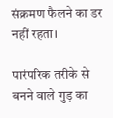संक्रमण फैलने का डर नहीं रहता।

पारंपरिक तरीके से बनने वाले गुड़ का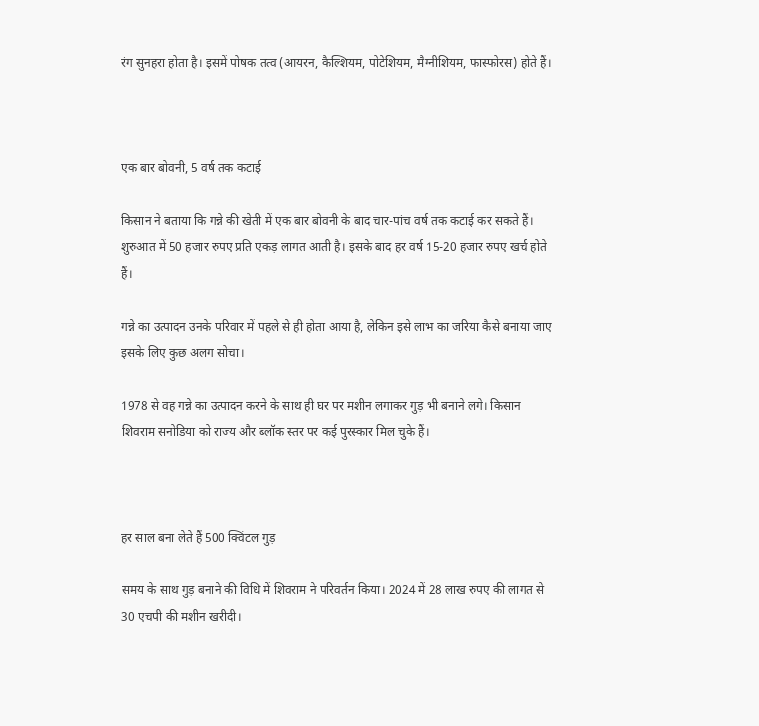रंग सुनहरा होता है। इसमें पोषक तत्व (आयरन, कैल्शियम, पोटेशियम, मैग्नीशियम, फास्फोरस) होते हैं।



एक बार बोवनी, 5 वर्ष तक कटाई

किसान ने बताया कि गन्ने की खेती में एक बार बोवनी के बाद चार-पांच वर्ष तक कटाई कर सकते हैं। शुरुआत में 50 हजार रुपए प्रति एकड़ लागत आती है। इसके बाद हर वर्ष 15-20 हजार रुपए खर्च होते हैं।

गन्ने का उत्पादन उनके परिवार में पहले से ही होता आया है, लेकिन इसे लाभ का जरिया कैसे बनाया जाए इसके लिए कुछ अलग सोचा।

1978 से वह गन्ने का उत्पादन करने के साथ ही घर पर मशीन लगाकर गुड़ भी बनाने लगे। किसान शिवराम सनोडिया को राज्य और ब्लॉक स्तर पर कई पुरस्कार मिल चुके हैं।



हर साल बना लेते हैं 500 क्विंटल गुड़

समय के साथ गुड़ बनाने की विधि में शिवराम ने परिवर्तन किया। 2024 में 28 लाख रुपए की लागत से 30 एचपी की मशीन खरीदी।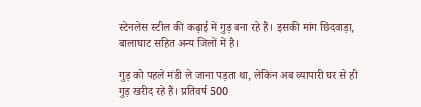स्टेनलेस स्टील की कढ़ाई में गुड़ बना रहे हैं। इसकी मांग छिंदवाड़ा, बालाघाट सहित अन्य जिलों में है।

गुड़ को पहले मंडी ले जाना पड़ता था, लेकिन अब व्यापारी घर से ही गुड़ खरीद रहे हैं। प्रतिवर्ष 500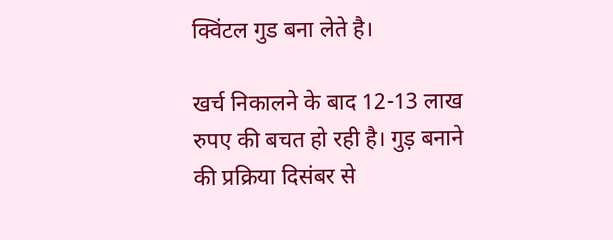क्विंटल गुड बना लेते है।

खर्च निकालने के बाद 12-13 लाख रुपए की बचत हो रही है। गुड़ बनाने की प्रक्रिया दिसंबर से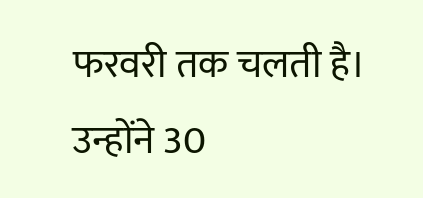फरवरी तक चलती है। उन्होंने 30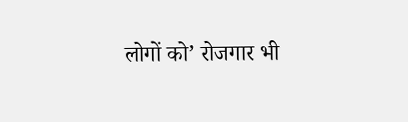लोगों को’ रोजगार भी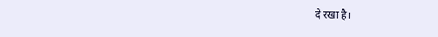दे रखा है।